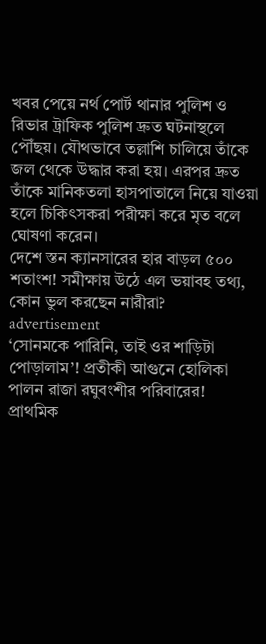খবর পেয়ে নর্থ পোর্ট থানার পুলিশ ও রিভার ট্রাফিক পুলিশ দ্রুত ঘটনাস্থলে পৌঁছয়। যৌথভাবে তল্লাশি চালিয়ে তাঁকে জল থেকে উদ্ধার করা হয়। এরপর দ্রুত তাঁকে মানিকতলা হাসপাতালে নিয়ে যাওয়া হলে চিকিৎসকরা পরীক্ষা করে মৃত বলে ঘোষণা করেন।
দেশে স্তন ক্যানসারের হার বাড়ল ৫০০ শতাংশ! সমীক্ষায় উঠে এল ভয়াবহ তথ্য, কোন ভুল করছেন নারীরা?
advertisement
‘সোনমকে পারিনি, তাই ওর শাড়িটা পোড়ালাম’! প্রতীকী আগুনে হোলিকা পালন রাজা রঘুবংশীর পরিবারের!
প্রাথমিক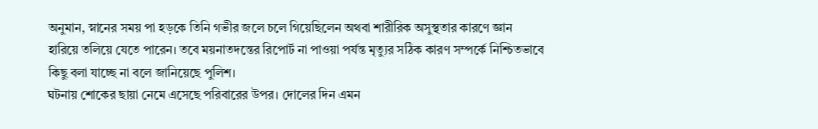অনুমান, স্নানের সময় পা হড়কে তিনি গভীর জলে চলে গিয়েছিলেন অথবা শারীরিক অসুস্থতার কারণে জ্ঞান হারিয়ে তলিয়ে যেতে পারেন। তবে ময়নাতদন্তের রিপোর্ট না পাওয়া পর্যন্ত মৃত্যুর সঠিক কারণ সম্পর্কে নিশ্চিতভাবে কিছু বলা যাচ্ছে না বলে জানিয়েছে পুলিশ।
ঘটনায় শোকের ছায়া নেমে এসেছে পরিবারের উপর। দোলের দিন এমন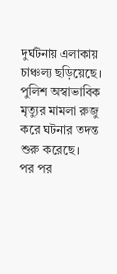দুর্ঘটনায় এলাকায় চাঞ্চল্য ছড়িয়েছে। পুলিশ অস্বাভাবিক মৃত্যুর মামলা রুজু করে ঘটনার তদন্ত শুরু করেছে।
পর পর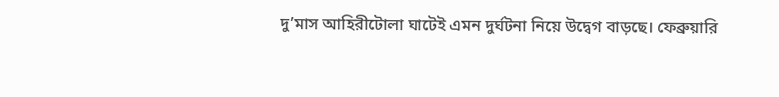দু’মাস আহিরীটোলা ঘাটেই এমন দুর্ঘটনা নিয়ে উদ্বেগ বাড়ছে। ফেব্রুয়ারি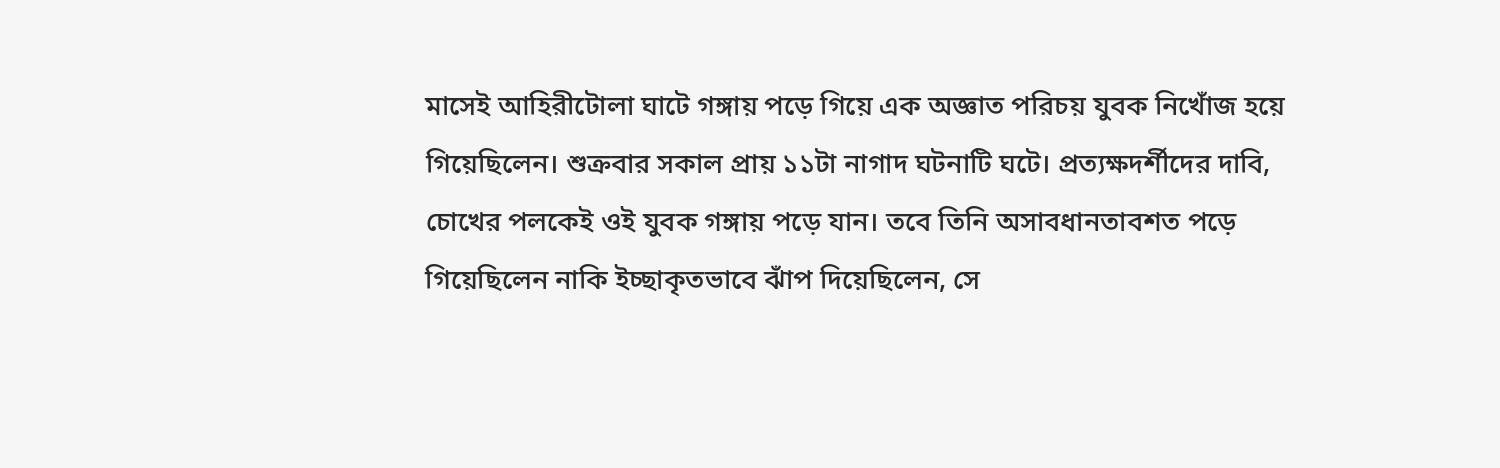মাসেই আহিরীটোলা ঘাটে গঙ্গায় পড়ে গিয়ে এক অজ্ঞাত পরিচয় যুবক নিখোঁজ হয়ে গিয়েছিলেন। শুক্রবার সকাল প্রায় ১১টা নাগাদ ঘটনাটি ঘটে। প্রত্যক্ষদর্শীদের দাবি, চোখের পলকেই ওই যুবক গঙ্গায় পড়ে যান। তবে তিনি অসাবধানতাবশত পড়ে গিয়েছিলেন নাকি ইচ্ছাকৃতভাবে ঝাঁপ দিয়েছিলেন, সে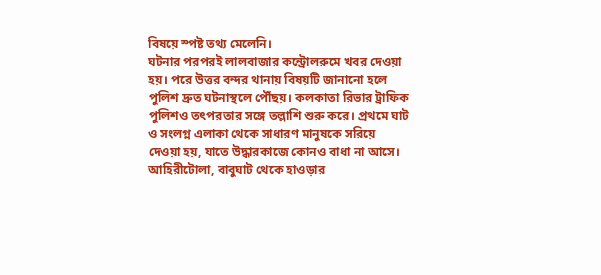বিষয়ে স্পষ্ট তথ্য মেলেনি।
ঘটনার পরপরই লালবাজার কন্ট্রোলরুমে খবর দেওয়া হয়। পরে উত্তর বন্দর থানায় বিষয়টি জানানো হলে পুলিশ দ্রুত ঘটনাস্থলে পৌঁছয়। কলকাতা রিভার ট্রাফিক পুলিশও তৎপরতার সঙ্গে তল্লাশি শুরু করে। প্রথমে ঘাট ও সংলগ্ন এলাকা থেকে সাধারণ মানুষকে সরিয়ে দেওয়া হয়, যাতে উদ্ধারকাজে কোনও বাধা না আসে।
আহিরীটোলা, বাবুঘাট থেকে হাওড়ার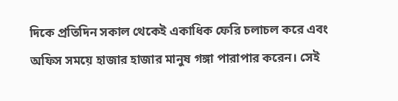দিকে প্রতিদিন সকাল থেকেই একাধিক ফেরি চলাচল করে এবং অফিস সময়ে হাজার হাজার মানুষ গঙ্গা পারাপার করেন। সেই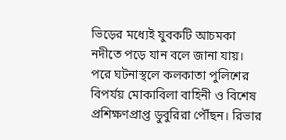ভিড়ের মধ্যেই যুবকটি আচমকা নদীতে পড়ে যান বলে জানা যায়।
পরে ঘটনাস্থলে কলকাতা পুলিশের বিপর্যয় মোকাবিলা বাহিনী ও বিশেষ প্রশিক্ষণপ্রাপ্ত ডুবুরিরা পৌঁছন। রিভার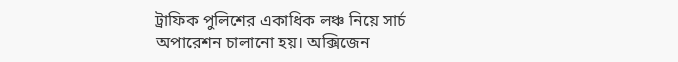ট্রাফিক পুলিশের একাধিক লঞ্চ নিয়ে সার্চ অপারেশন চালানো হয়। অক্সিজেন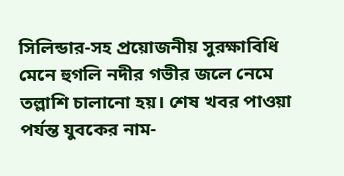সিলিন্ডার-সহ প্রয়োজনীয় সুরক্ষাবিধি মেনে হুগলি নদীর গভীর জলে নেমে তল্লাশি চালানো হয়। শেষ খবর পাওয়া পর্যন্ত যুবকের নাম-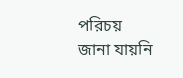পরিচয় জানা যায়নি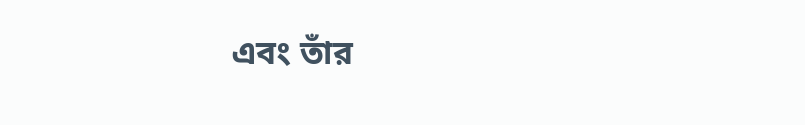এবং তাঁর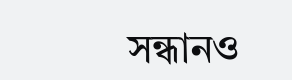সন্ধানও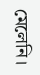মেলেনি।